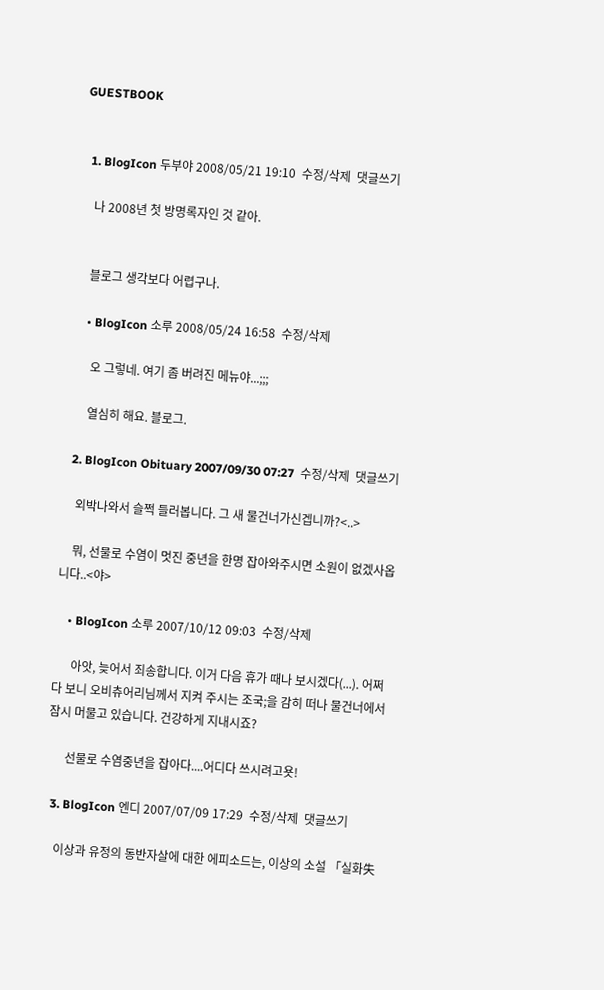GUESTBOOK


  1. BlogIcon 두부야 2008/05/21 19:10  수정/삭제  댓글쓰기

    나 2008년 첫 방명록자인 것 같아.


    블로그 생각보다 어렵구나.

    • BlogIcon 소루 2008/05/24 16:58  수정/삭제

      오 그렇네. 여기 좀 버려진 메뉴야...;;;

      열심히 해요. 블로그.

  2. BlogIcon Obituary 2007/09/30 07:27  수정/삭제  댓글쓰기

    외박나와서 슬쩍 들러봅니다. 그 새 물건너가신겝니까?<..>

    뭐, 선물로 수염이 멋진 중년을 한명 잡아와주시면 소원이 없겠사옵니다..<야>

    • BlogIcon 소루 2007/10/12 09:03  수정/삭제

      아앗, 늦어서 죄송합니다. 이거 다음 휴가 때나 보시겠다(...). 어쩌다 보니 오비츄어리님께서 지켜 주시는 조국;을 감히 떠나 물건너에서 잠시 머물고 있습니다. 건강하게 지내시죠?

      선물로 수염중년을 잡아다....어디다 쓰시려고욧!

  3. BlogIcon 엔디 2007/07/09 17:29  수정/삭제  댓글쓰기

    이상과 유정의 동반자살에 대한 에피소드는, 이상의 소설 「실화失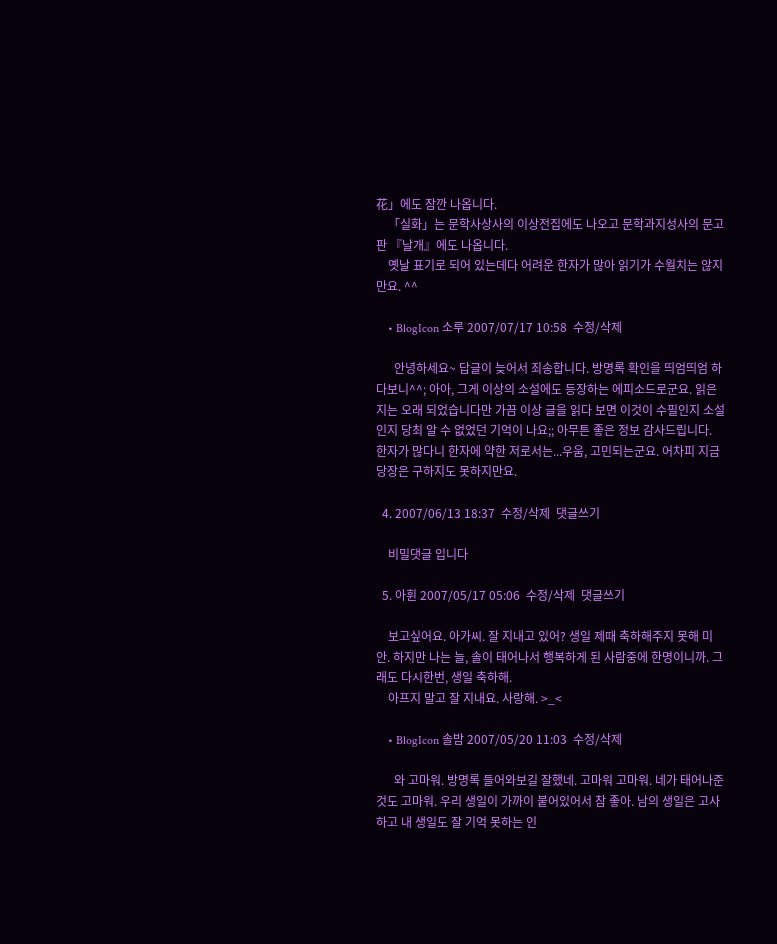花」에도 잠깐 나옵니다.
    「실화」는 문학사상사의 이상전집에도 나오고 문학과지성사의 문고판 『날개』에도 나옵니다.
    옛날 표기로 되어 있는데다 어려운 한자가 많아 읽기가 수월치는 않지만요. ^^

    • BlogIcon 소루 2007/07/17 10:58  수정/삭제

      안녕하세요~ 답글이 늦어서 죄송합니다. 방명록 확인을 띄엄띄엄 하다보니^^; 아아, 그게 이상의 소설에도 등장하는 에피소드로군요. 읽은 지는 오래 되었습니다만 가끔 이상 글을 읽다 보면 이것이 수필인지 소설인지 당최 알 수 없었던 기억이 나요;; 아무튼 좋은 정보 감사드립니다. 한자가 많다니 한자에 약한 저로서는...우움, 고민되는군요. 어차피 지금 당장은 구하지도 못하지만요.

  4. 2007/06/13 18:37  수정/삭제  댓글쓰기

    비밀댓글 입니다

  5. 아휜 2007/05/17 05:06  수정/삭제  댓글쓰기

    보고싶어요. 아가씨. 잘 지내고 있어? 생일 제때 축하해주지 못해 미안. 하지만 나는 늘, 솔이 태어나서 행복하게 된 사람중에 한명이니까. 그래도 다시한번, 생일 축하해.
    아프지 말고 잘 지내요. 사랑해. >_<

    • BlogIcon 솔밤 2007/05/20 11:03  수정/삭제

      와 고마워. 방명록 들어와보길 잘했네. 고마워 고마워. 네가 태어나준 것도 고마워. 우리 생일이 가까이 붙어있어서 참 좋아. 남의 생일은 고사하고 내 생일도 잘 기억 못하는 인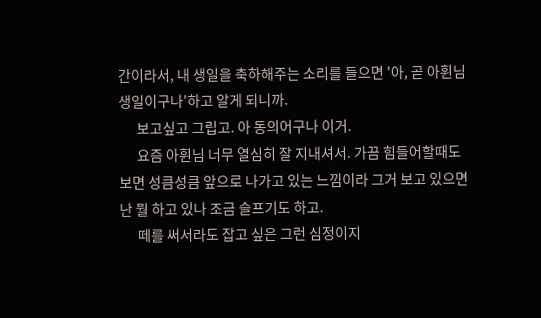간이라서, 내 생일을 축하해주는 소리를 들으면 '아, 곧 아휜님 생일이구나'하고 알게 되니까.
      보고싶고 그립고. 아 동의어구나 이거.
      요즘 아휜님 너무 열심히 잘 지내셔서. 가끔 힘들어할때도 보면 성큼성큼 앞으로 나가고 있는 느낌이라 그거 보고 있으면 난 뭘 하고 있나 조금 슬프기도 하고.
      떼를 써서라도 잡고 싶은 그런 심정이지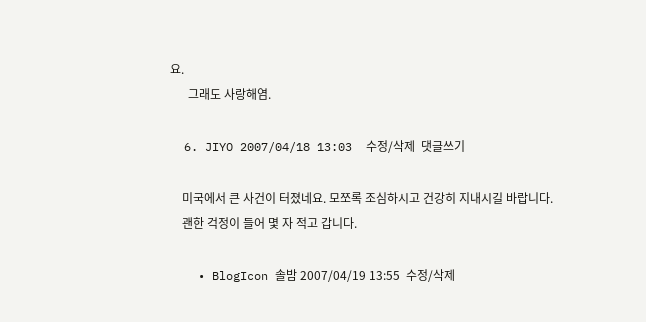요.
      그래도 사랑해염.

  6. JIYO 2007/04/18 13:03  수정/삭제  댓글쓰기

    미국에서 큰 사건이 터졌네요. 모쪼록 조심하시고 건강히 지내시길 바랍니다.
    괜한 걱정이 들어 몇 자 적고 갑니다.

    • BlogIcon 솔밤 2007/04/19 13:55  수정/삭제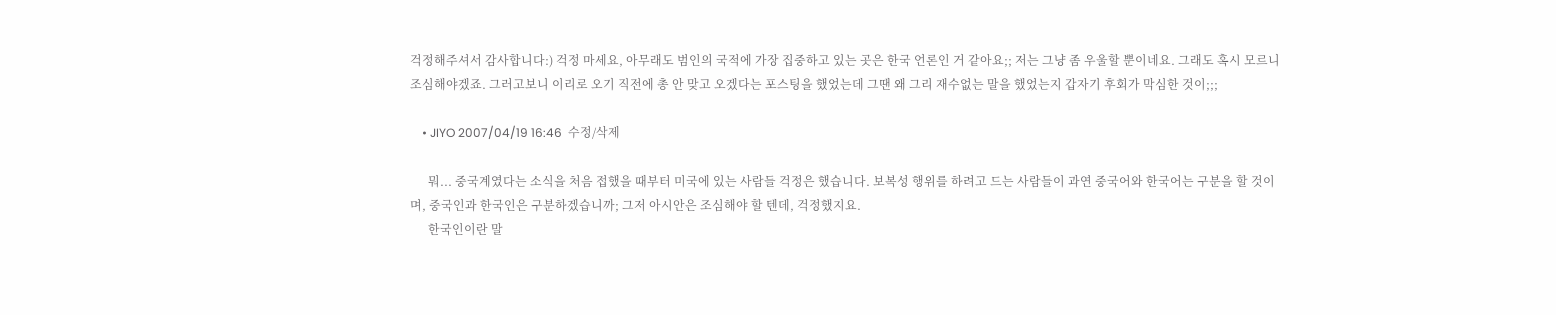걱정해주셔서 감사합니다:) 걱정 마세요, 아무래도 범인의 국적에 가장 집중하고 있는 곳은 한국 언론인 거 같아요;; 저는 그냥 좀 우울할 뿐이네요. 그래도 혹시 모르니 조심해야겠죠. 그러고보니 이리로 오기 직전에 총 안 맞고 오겠다는 포스팅을 했었는데 그땐 왜 그리 재수없는 말을 했었는지 갑자기 후회가 막심한 것이;;;

    • JIYO 2007/04/19 16:46  수정/삭제

      뭐... 중국계였다는 소식을 처음 접했을 때부터 미국에 있는 사람들 걱정은 했습니다. 보복성 행위를 하려고 드는 사람들이 과연 중국어와 한국어는 구분을 할 것이며, 중국인과 한국인은 구분하겠습니까; 그저 아시안은 조심해야 할 텐데, 걱정했지요.
      한국인이란 말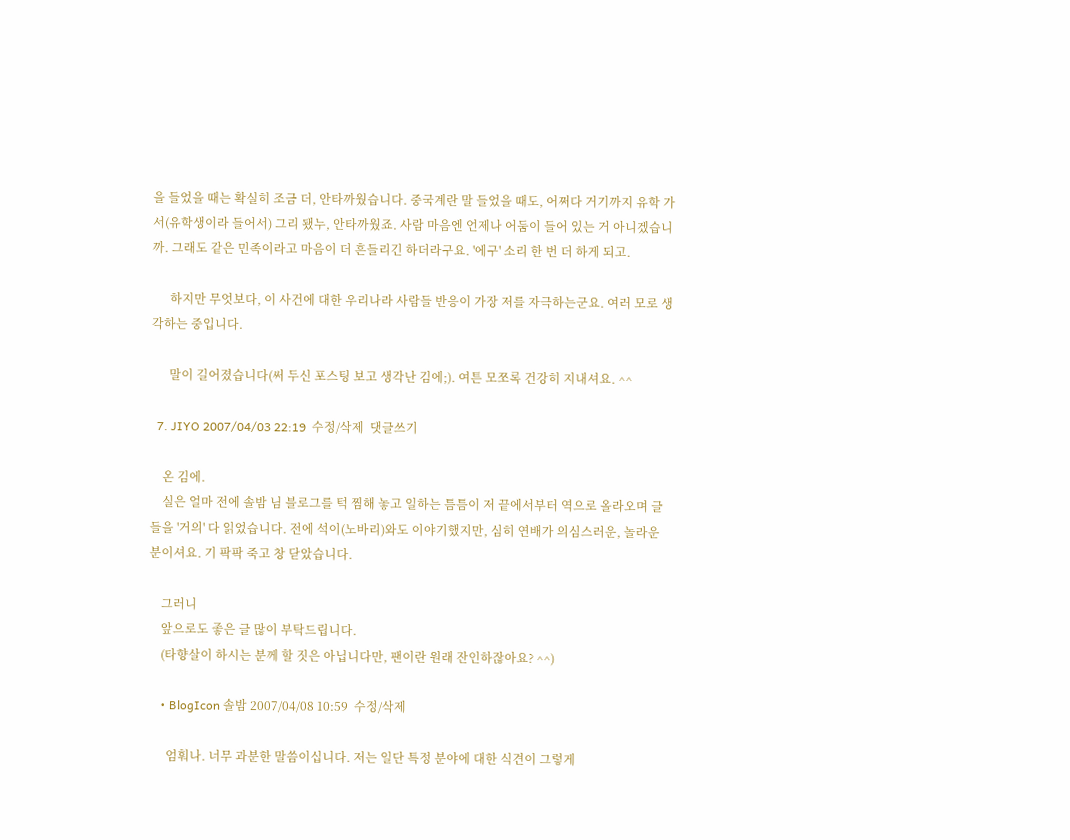을 들었을 때는 확실히 조금 더, 안타까웠습니다. 중국계란 말 들었을 때도, 어쩌다 거기까지 유학 가서(유학생이라 들어서) 그리 됐누, 안타까웠죠. 사람 마음엔 언제나 어둠이 들어 있는 거 아니겠습니까. 그래도 같은 민족이라고 마음이 더 흔들리긴 하더라구요. '에구' 소리 한 번 더 하게 되고.

      하지만 무엇보다, 이 사건에 대한 우리나라 사람들 반응이 가장 저를 자극하는군요. 여러 모로 생각하는 중입니다.

      말이 길어졌습니다(써 두신 포스팅 보고 생각난 김에;). 여튼 모쪼록 건강히 지내셔요. ^^

  7. JIYO 2007/04/03 22:19  수정/삭제  댓글쓰기

    온 김에.
    실은 얼마 전에 솔밤 님 블로그를 턱 찜해 놓고 일하는 틈틈이 저 끝에서부터 역으로 올라오며 글들을 '거의' 다 읽었습니다. 전에 석이(노바리)와도 이야기했지만, 심히 연배가 의심스러운, 놀라운 분이셔요. 기 팍팍 죽고 창 닫았습니다.

    그러니
    앞으로도 좋은 글 많이 부탁드립니다.
    (타향살이 하시는 분께 할 짓은 아닙니다만, 팬이란 원래 잔인하잖아요? ^^)

    • BlogIcon 솔밤 2007/04/08 10:59  수정/삭제

      엄훠나. 너무 과분한 말씀이십니다. 저는 일단 특정 분야에 대한 식견이 그렇게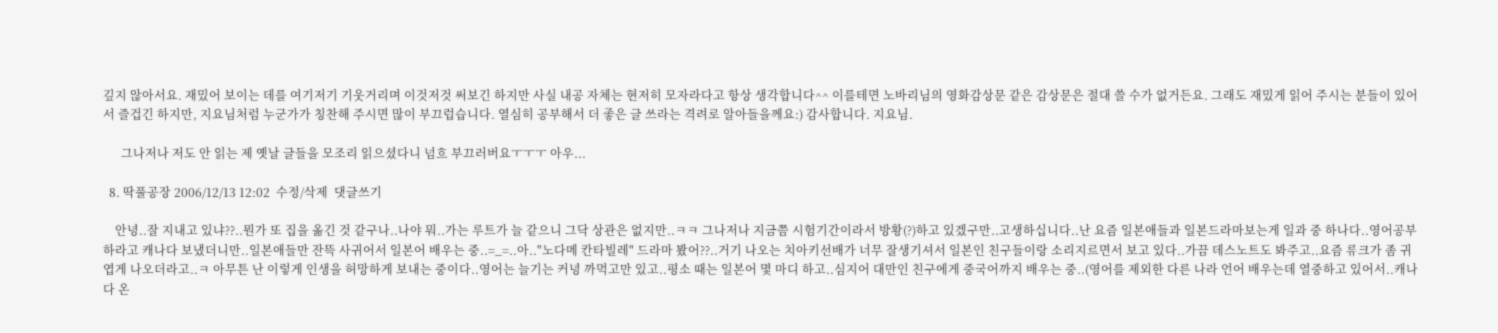깊지 않아서요. 재밌어 보이는 데를 여기저기 기웃거리며 이것저것 써보긴 하지만 사실 내공 자체는 현저히 모자라다고 항상 생각합니다^^ 이를테면 노바리님의 영화감상문 같은 감상문은 절대 쓸 수가 없거든요. 그래도 재밌게 읽어 주시는 분들이 있어서 즐겁긴 하지만, 지요님처럼 누군가가 칭찬해 주시면 많이 부끄럽습니다. 열심히 공부해서 더 좋은 글 쓰라는 격려로 알아들을께요:) 감사합니다. 지요님.

      그나저나 저도 안 읽는 제 옛날 글들을 모조리 읽으셨다니 넘흐 부끄러버요ㅜㅜㅜ 아우...

  8. 딱풀공장 2006/12/13 12:02  수정/삭제  댓글쓰기

    안녕..잘 지내고 있냐??..뭔가 또 집을 옮긴 것 같구나..나야 뭐..가는 루트가 늘 같으니 그닥 상관은 없지만..ㅋㅋ 그나저나 지금쯤 시험기간이라서 방황(?)하고 있겠구만..고생하십니다..난 요즘 일본애들과 일본드라마보는게 일과 중 하나다..영어공부하라고 캐나다 보냈더니만..일본애들만 잔뜩 사귀어서 일본어 배우는 중..=_=..아.."노다메 칸타빌레" 드라마 봤어??..거기 나오는 치아키선배가 너무 잘생기셔서 일본인 친구들이랑 소리지르면서 보고 있다..가끔 데스노트도 봐주고..요즘 류크가 좀 귀엽게 나오더라고..ㅋ 아무튼 난 이렇게 인생을 허망하게 보내는 중이다..영어는 늘기는 커녕 까먹고만 있고..평소 때는 일본어 몇 마디 하고..심지어 대만인 친구에게 중국어까지 배우는 중..(영어를 제외한 다른 나라 언어 배우는데 열중하고 있어서..캐나다 온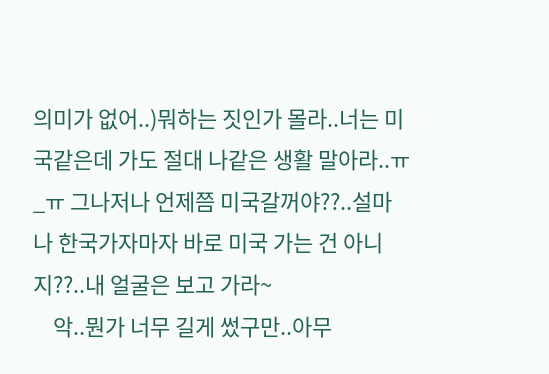의미가 없어..)뭐하는 짓인가 몰라..너는 미국같은데 가도 절대 나같은 생활 말아라..ㅠ_ㅠ 그나저나 언제쯤 미국갈꺼야??..설마 나 한국가자마자 바로 미국 가는 건 아니지??..내 얼굴은 보고 가라~
    악..뭔가 너무 길게 썼구만..아무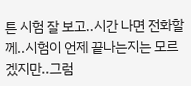튼 시험 잘 보고..시간 나면 전화할께..시험이 언제 끝나는지는 모르겠지만..그럼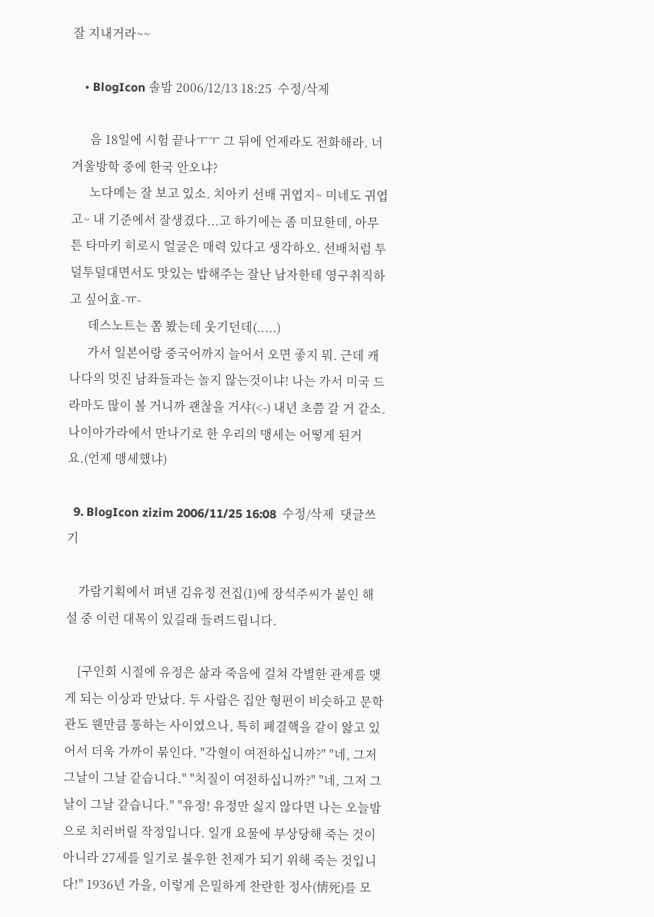잘 지내거라~~

    • BlogIcon 솔밤 2006/12/13 18:25  수정/삭제

      음 18일에 시험 끝나ㅜㅜ 그 뒤에 언제라도 전화해라. 너 겨울방학 중에 한국 안오냐?
      노다메는 잘 보고 있소. 치아키 선배 귀엽지~ 미네도 귀엽고~ 내 기준에서 잘생겼다...고 하기에는 좀 미묘한데, 아무튼 타마키 히로시 얼굴은 매력 있다고 생각하오. 선배처럼 투덜투덜대면서도 맛있는 밥해주는 잘난 남자한테 영구취직하고 싶어효-ㅠ-
      데스노트는 쫌 봤는데 웃기던데(.....)
      가서 일본어랑 중국어까지 늘어서 오면 좋지 뭐. 근데 캐나다의 멋진 남좌들과는 놀지 않는것이냐! 나는 가서 미국 드라마도 많이 볼 거니까 괜찮을 거샤(<-) 내년 초쯤 갈 거 같소. 나이아가라에서 만나기로 한 우리의 맹세는 어떻게 된거요.(언제 맹세했냐)

  9. BlogIcon zizim 2006/11/25 16:08  수정/삭제  댓글쓰기

    가람기획에서 펴낸 김유정 전집(1)에 장석주씨가 붙인 해설 중 이런 대목이 있길래 들려드립니다.

    [구인회 시절에 유정은 삶과 죽음에 걸쳐 각별한 관계를 맺게 되는 이상과 만났다. 두 사람은 집안 형편이 비슷하고 문학관도 웬만큼 통하는 사이였으나, 특히 폐결핵을 같이 앓고 있어서 더욱 가까이 묶인다. "각혈이 여전하십니까?" "네, 그저 그날이 그날 같습니다." "치질이 여전하십니까?" "네, 그저 그날이 그날 같습니다." "유정! 유정만 싫지 않다면 나는 오늘밤으로 치러버릴 작정입니다. 일개 요물에 부상당해 죽는 것이 아니라 27세를 일기로 불우한 천재가 되기 위해 죽는 것입니다!" 1936년 가을, 이렇게 은밀하게 찬란한 정사(情死)를 모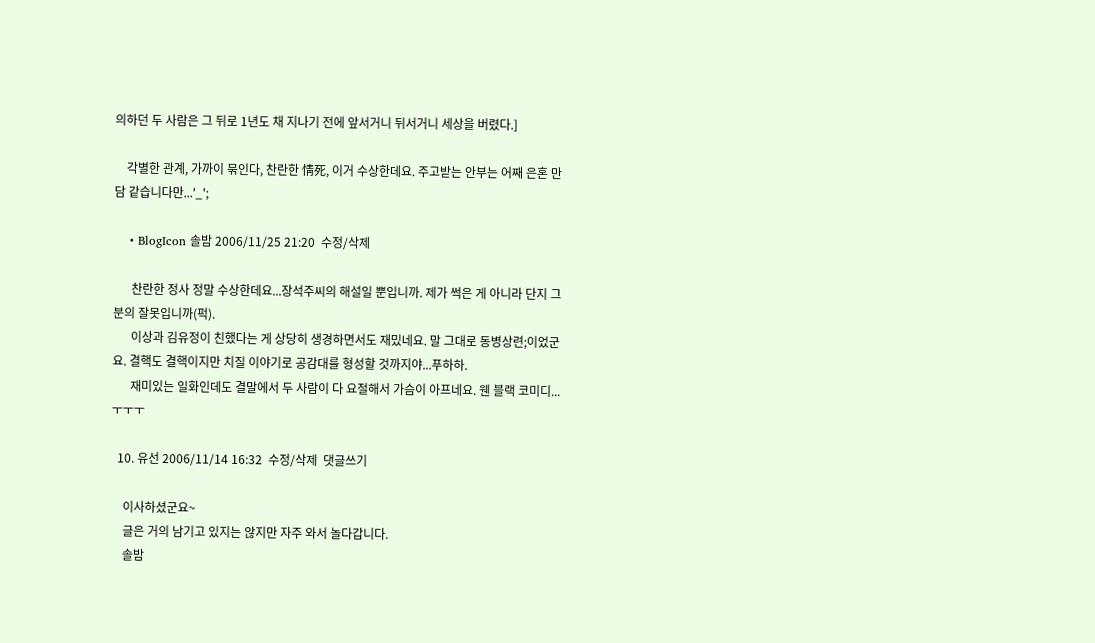의하던 두 사람은 그 뒤로 1년도 채 지나기 전에 앞서거니 뒤서거니 세상을 버렸다.]

    각별한 관계, 가까이 묶인다, 찬란한 情死, 이거 수상한데요. 주고받는 안부는 어째 은혼 만담 같습니다만...'_';

    • BlogIcon 솔밤 2006/11/25 21:20  수정/삭제

      찬란한 정사 정말 수상한데요...장석주씨의 해설일 뿐입니까. 제가 썩은 게 아니라 단지 그분의 잘못입니까(퍽).
      이상과 김유정이 친했다는 게 상당히 생경하면서도 재밌네요. 말 그대로 동병상련;이었군요. 결핵도 결핵이지만 치질 이야기로 공감대를 형성할 것까지야...푸하하.
      재미있는 일화인데도 결말에서 두 사람이 다 요절해서 가슴이 아프네요. 웬 블랙 코미디...ㅜㅜㅜ

  10. 유선 2006/11/14 16:32  수정/삭제  댓글쓰기

    이사하셨군요~
    글은 거의 남기고 있지는 않지만 자주 와서 놀다갑니다.
    솔밤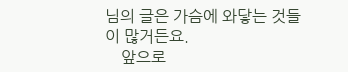님의 글은 가슴에 와닿는 것들이 많거든요.
    앞으로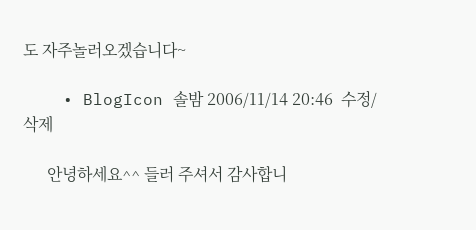도 자주놀러오겠습니다~

    • BlogIcon 솔밤 2006/11/14 20:46  수정/삭제

      안녕하세요^^ 들러 주셔서 감사합니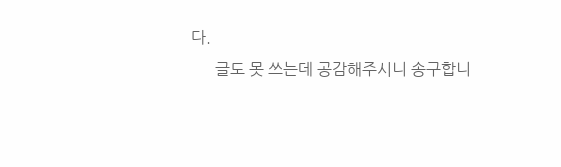다.
      글도 못 쓰는데 공감해주시니 송구합니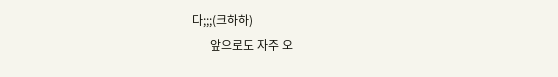다;;;(크하하)
      앞으로도 자주 오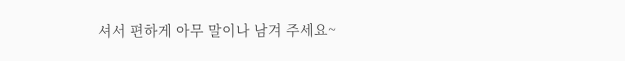셔서 편하게 아무 말이나 남겨 주세요~